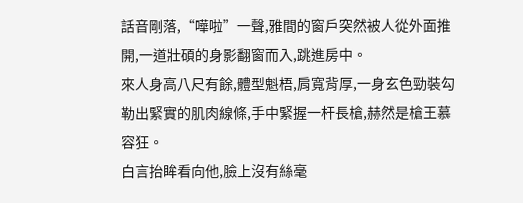話音剛落,“嘩啦”一聲,雅間的窗戶突然被人從外面推開,一道壯碩的身影翻窗而入,跳進房中。
來人身高八尺有餘,體型魁梧,肩寬背厚,一身玄色勁裝勾勒出緊實的肌肉線條,手中緊握一杆長槍,赫然是槍王慕容狂。
白言抬眸看向他,臉上沒有絲毫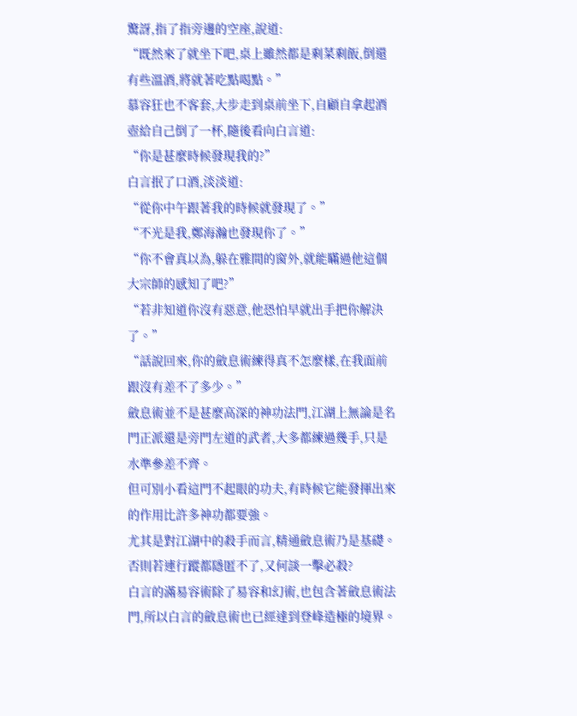驚訝,指了指旁邊的空座,說道:
“既然來了就坐下吧,桌上雖然都是剩菜剩飯,倒還有些溫酒,將就著吃點喝點。”
慕容狂也不客套,大步走到桌前坐下,自顧自拿起酒壺給自己倒了一杯,隨後看向白言道:
“你是甚麼時候發現我的?”
白言抿了口酒,淡淡道:
“從你中午跟著我的時候就發現了。”
“不光是我,鄭海瀚也發現你了。”
“你不會真以為,躲在雅間的窗外,就能瞞過他這個大宗師的感知了吧?”
“若非知道你沒有惡意,他恐怕早就出手把你解決了。”
“話說回來,你的斂息術練得真不怎麼樣,在我面前跟沒有差不了多少。”
斂息術並不是甚麼高深的神功法門,江湖上無論是名門正派還是旁門左道的武者,大多都練過幾手,只是水準參差不齊。
但可別小看這門不起眼的功夫,有時候它能發揮出來的作用比許多神功都要強。
尤其是對江湖中的殺手而言,精通斂息術乃是基礎。
否則若連行蹤都隱匿不了,又何談一擊必殺?
白言的滿易容術除了易容和幻術,也包含著斂息術法門,所以白言的斂息術也已經達到登峰造極的境界。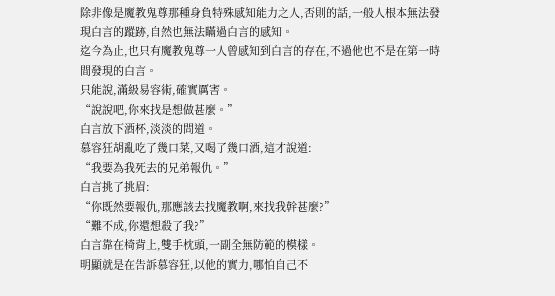除非像是魔教鬼尊那種身負特殊感知能力之人,否則的話,一般人根本無法發現白言的蹤跡,自然也無法瞞過白言的感知。
迄今為止,也只有魔教鬼尊一人曾感知到白言的存在,不過他也不是在第一時間發現的白言。
只能說,滿級易容術,確實厲害。
“說說吧,你來找是想做甚麼。”
白言放下酒杯,淡淡的問道。
慕容狂胡亂吃了幾口菜,又喝了幾口酒,這才說道:
“我要為我死去的兄弟報仇。”
白言挑了挑眉:
“你既然要報仇,那應該去找魔教啊,來找我幹甚麼?”
“難不成,你還想殺了我?”
白言靠在椅背上,雙手枕頭,一副全無防範的模樣。
明顯就是在告訴慕容狂,以他的實力,哪怕自己不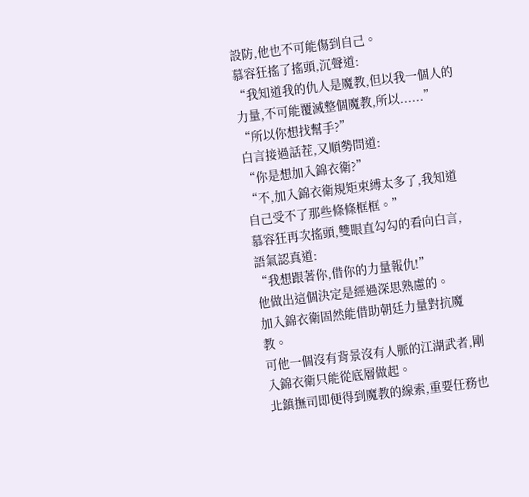設防,他也不可能傷到自己。
慕容狂搖了搖頭,沉聲道:
“我知道我的仇人是魔教,但以我一個人的力量,不可能覆滅整個魔教,所以......”
“所以你想找幫手?”
白言接過話茬,又順勢問道:
“你是想加入錦衣衛?”
“不,加入錦衣衛規矩束縛太多了,我知道自己受不了那些條條框框。”
慕容狂再次搖頭,雙眼直勾勾的看向白言,語氣認真道:
“我想跟著你,借你的力量報仇!”
他做出這個決定是經過深思熟慮的。
加入錦衣衛固然能借助朝廷力量對抗魔教。
可他一個沒有背景沒有人脈的江湖武者,剛入錦衣衛只能從底層做起。
北鎮撫司即便得到魔教的線索,重要任務也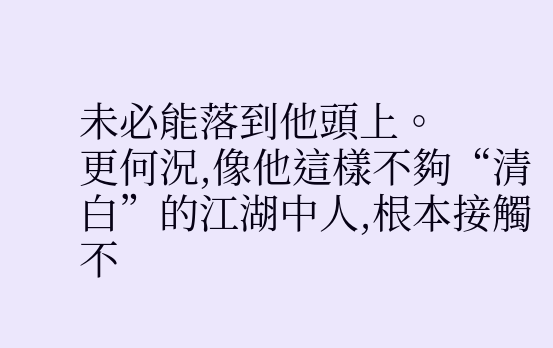未必能落到他頭上。
更何況,像他這樣不夠“清白”的江湖中人,根本接觸不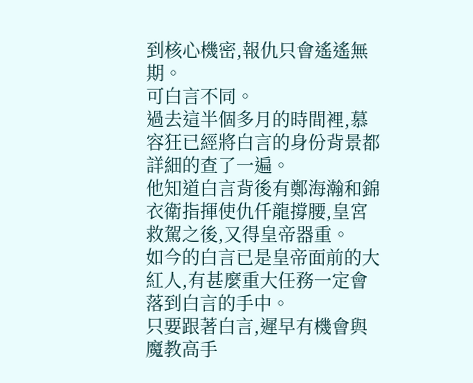到核心機密,報仇只會遙遙無期。
可白言不同。
過去這半個多月的時間裡,慕容狂已經將白言的身份背景都詳細的查了一遍。
他知道白言背後有鄭海瀚和錦衣衛指揮使仇仟龍撐腰,皇宮救駕之後,又得皇帝器重。
如今的白言已是皇帝面前的大紅人,有甚麼重大任務一定會落到白言的手中。
只要跟著白言,遲早有機會與魔教高手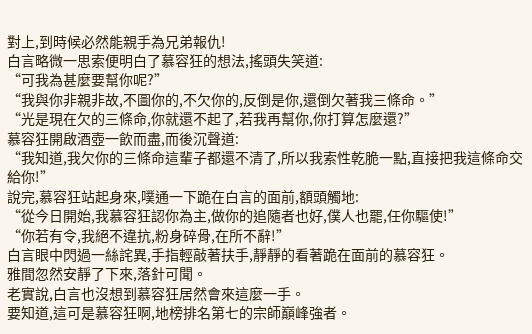對上,到時候必然能親手為兄弟報仇!
白言略微一思索便明白了慕容狂的想法,搖頭失笑道:
“可我為甚麼要幫你呢?”
“我與你非親非故,不圖你的,不欠你的,反倒是你,還倒欠著我三條命。”
“光是現在欠的三條命,你就還不起了,若我再幫你,你打算怎麼還?”
慕容狂開啟酒壺一飲而盡,而後沉聲道:
“我知道,我欠你的三條命這輩子都還不清了,所以我索性乾脆一點,直接把我這條命交給你!”
說完,慕容狂站起身來,噗通一下跪在白言的面前,額頭觸地:
“從今日開始,我慕容狂認你為主,做你的追隨者也好,僕人也罷,任你驅使!”
“你若有令,我絕不違抗,粉身碎骨,在所不辭!”
白言眼中閃過一絲詫異,手指輕敲著扶手,靜靜的看著跪在面前的慕容狂。
雅間忽然安靜了下來,落針可聞。
老實說,白言也沒想到慕容狂居然會來這麼一手。
要知道,這可是慕容狂啊,地榜排名第七的宗師巔峰強者。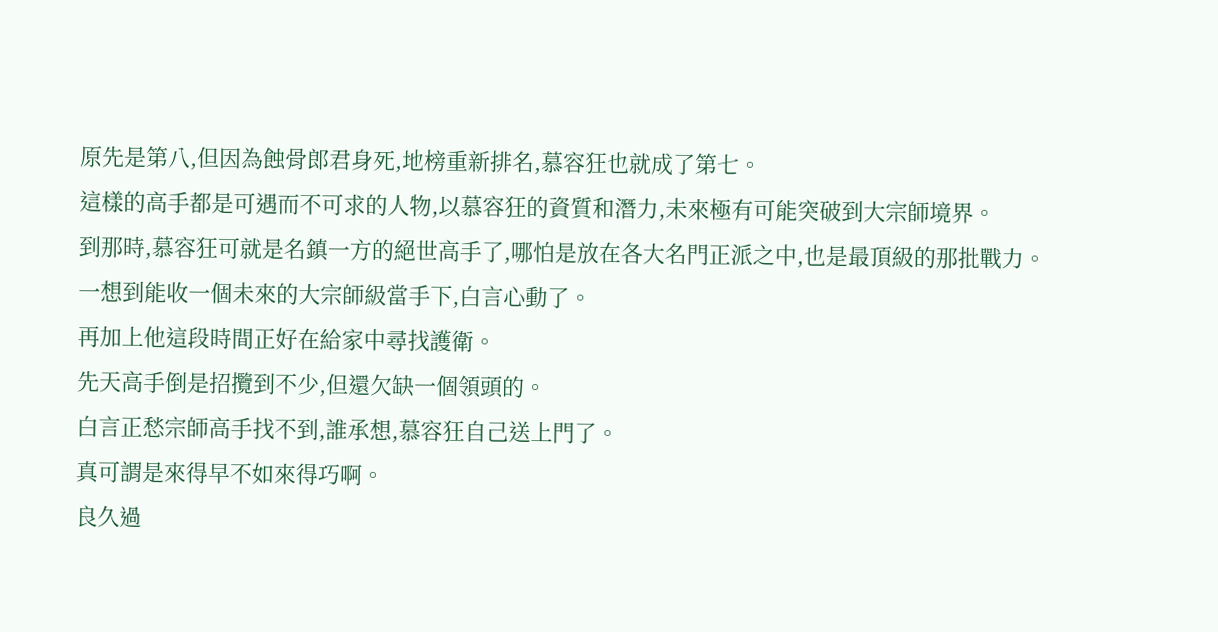原先是第八,但因為蝕骨郎君身死,地榜重新排名,慕容狂也就成了第七。
這樣的高手都是可遇而不可求的人物,以慕容狂的資質和潛力,未來極有可能突破到大宗師境界。
到那時,慕容狂可就是名鎮一方的絕世高手了,哪怕是放在各大名門正派之中,也是最頂級的那批戰力。
一想到能收一個未來的大宗師級當手下,白言心動了。
再加上他這段時間正好在給家中尋找護衛。
先天高手倒是招攬到不少,但還欠缺一個領頭的。
白言正愁宗師高手找不到,誰承想,慕容狂自己送上門了。
真可謂是來得早不如來得巧啊。
良久過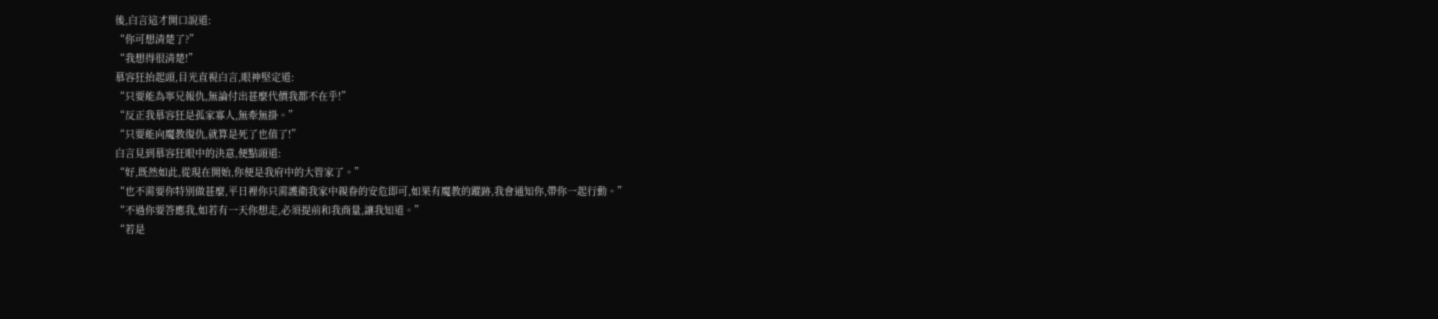後,白言這才開口說道:
“你可想清楚了?”
“我想得很清楚!”
慕容狂抬起頭,目光直視白言,眼神堅定道:
“只要能為寧兄報仇,無論付出甚麼代價我都不在乎!”
“反正我慕容狂是孤家寡人,無牽無掛。”
“只要能向魔教復仇,就算是死了也值了!”
白言見到慕容狂眼中的決意,便點頭道:
“好,既然如此,從現在開始,你便是我府中的大管家了。”
“也不需要你特別做甚麼,平日裡你只需護衛我家中親眷的安危即可,如果有魔教的蹤跡,我會通知你,帶你一起行動。”
“不過你要答應我,如若有一天你想走,必須提前和我商量,讓我知道。”
“若是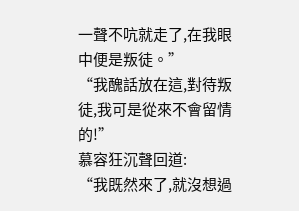一聲不吭就走了,在我眼中便是叛徒。”
“我醜話放在這,對待叛徒,我可是從來不會留情的!”
慕容狂沉聲回道:
“我既然來了,就沒想過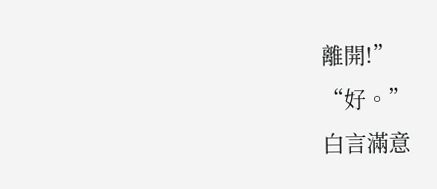離開!”
“好。”
白言滿意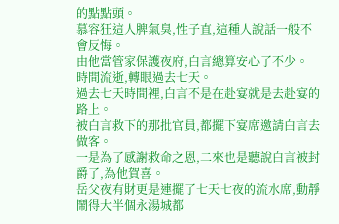的點點頭。
慕容狂這人脾氣臭,性子直,這種人說話一般不會反悔。
由他當管家保護夜府,白言總算安心了不少。
時間流逝,轉眼過去七天。
過去七天時間裡,白言不是在赴宴就是去赴宴的路上。
被白言救下的那批官員,都擺下宴席邀請白言去做客。
一是為了感謝救命之恩,二來也是聽說白言被封爵了,為他賀喜。
岳父夜有財更是連擺了七天七夜的流水席,動靜鬧得大半個永湯城都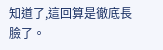知道了,這回算是徹底長臉了。